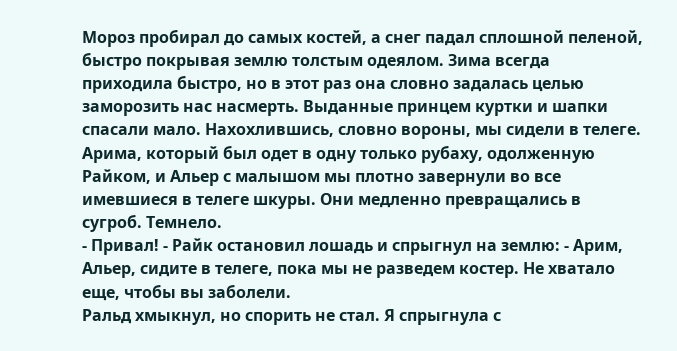Мороз пробирал до самых костей, а снег падал сплошной пеленой, быстро покрывая землю толстым одеялом. Зима всегда приходила быстро, но в этот раз она словно задалась целью заморозить нас насмерть. Выданные принцем куртки и шапки спасали мало. Нахохлившись, словно вороны, мы сидели в телеге. Арима, который был одет в одну только рубаху, одолженную Райком, и Альер с малышом мы плотно завернули во все имевшиеся в телеге шкуры. Они медленно превращались в сугроб. Темнело.
- Привал! - Райк остановил лошадь и спрыгнул на землю: - Арим, Альер, сидите в телеге, пока мы не разведем костер. Не хватало еще, чтобы вы заболели.
Ральд хмыкнул, но спорить не стал. Я спрыгнула с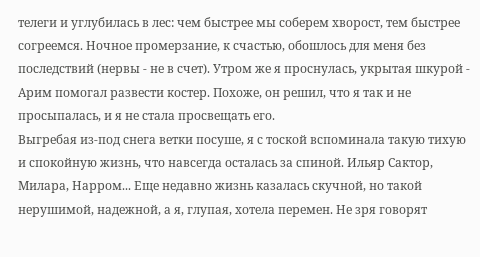телеги и углубилась в лес: чем быстрее мы соберем хворост, тем быстрее согреемся. Ночное промерзание, к счастью, обошлось для меня без последствий (нервы - не в счет). Утром же я проснулась, укрытая шкурой - Арим помогал развести костер. Похоже, он решил, что я так и не просыпалась, и я не стала просвещать его.
Выгребая из-под снега ветки посуше, я с тоской вспоминала такую тихую и спокойную жизнь, что навсегда осталась за спиной. Ильяр Сактор, Милара, Нарром... Еще недавно жизнь казалась скучной, но такой нерушимой, надежной, а я, глупая, хотела перемен. Не зря говорят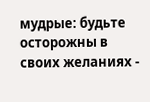мудрые: будьте осторожны в своих желаниях -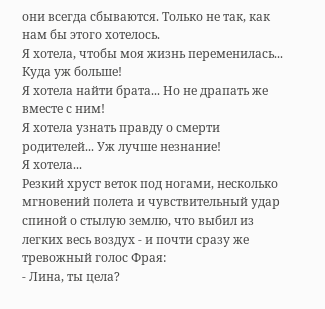они всегда сбываются. Только не так, как нам бы этого хотелось.
Я хотела, чтобы моя жизнь переменилась... Куда уж больше!
Я хотела найти брата... Но не драпать же вместе с ним!
Я хотела узнать правду о смерти родителей... Уж лучше незнание!
Я хотела...
Резкий хруст веток под ногами, несколько мгновений полета и чувствительный удар спиной о стылую землю, что выбил из легких весь воздух - и почти сразу же тревожный голос Фрая:
- Лина, ты цела?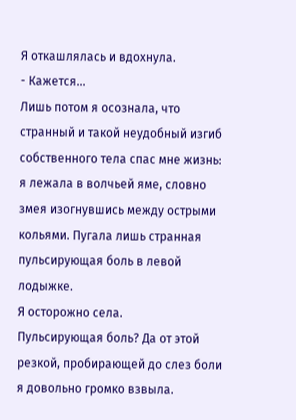Я откашлялась и вдохнула.
- Кажется...
Лишь потом я осознала, что странный и такой неудобный изгиб собственного тела спас мне жизнь: я лежала в волчьей яме, словно змея изогнувшись между острыми кольями. Пугала лишь странная пульсирующая боль в левой лодыжке.
Я осторожно села.
Пульсирующая боль? Да от этой резкой, пробирающей до слез боли я довольно громко взвыла.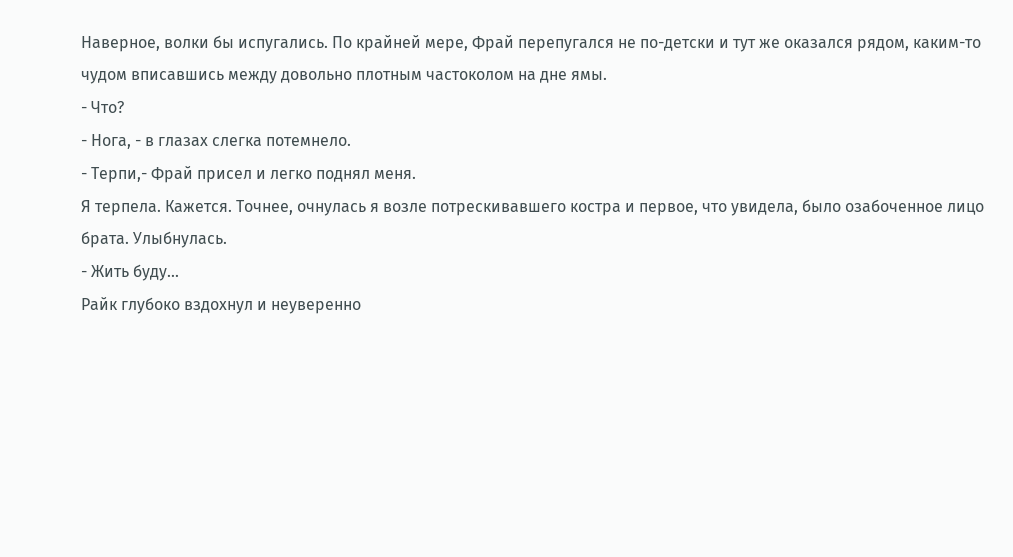Наверное, волки бы испугались. По крайней мере, Фрай перепугался не по-детски и тут же оказался рядом, каким-то чудом вписавшись между довольно плотным частоколом на дне ямы.
- Что?
- Нога, - в глазах слегка потемнело.
- Терпи,- Фрай присел и легко поднял меня.
Я терпела. Кажется. Точнее, очнулась я возле потрескивавшего костра и первое, что увидела, было озабоченное лицо брата. Улыбнулась.
- Жить буду...
Райк глубоко вздохнул и неуверенно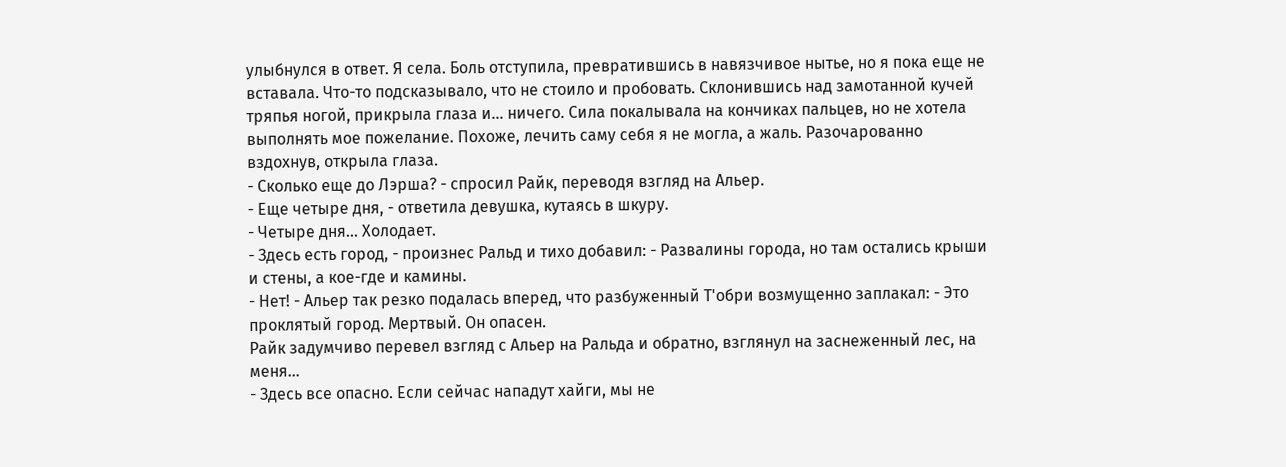улыбнулся в ответ. Я села. Боль отступила, превратившись в навязчивое нытье, но я пока еще не вставала. Что-то подсказывало, что не стоило и пробовать. Склонившись над замотанной кучей тряпья ногой, прикрыла глаза и... ничего. Сила покалывала на кончиках пальцев, но не хотела выполнять мое пожелание. Похоже, лечить саму себя я не могла, а жаль. Разочарованно вздохнув, открыла глаза.
- Сколько еще до Лэрша? - спросил Райк, переводя взгляд на Альер.
- Еще четыре дня, - ответила девушка, кутаясь в шкуру.
- Четыре дня... Холодает.
- Здесь есть город, - произнес Ральд и тихо добавил: - Развалины города, но там остались крыши и стены, а кое-где и камины.
- Нет! - Альер так резко подалась вперед, что разбуженный Т'обри возмущенно заплакал: - Это проклятый город. Мертвый. Он опасен.
Райк задумчиво перевел взгляд с Альер на Ральда и обратно, взглянул на заснеженный лес, на меня...
- Здесь все опасно. Если сейчас нападут хайги, мы не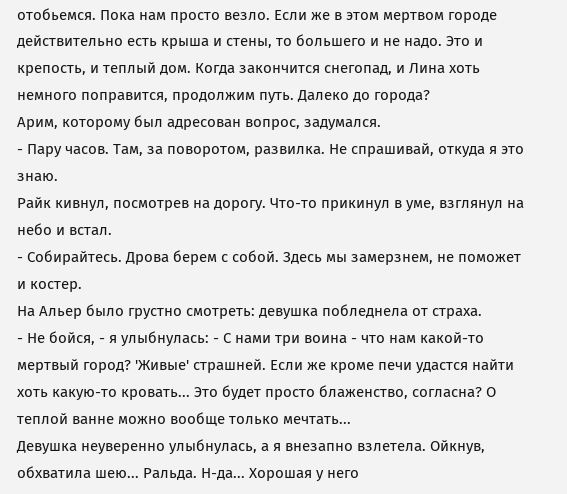отобьемся. Пока нам просто везло. Если же в этом мертвом городе действительно есть крыша и стены, то большего и не надо. Это и крепость, и теплый дом. Когда закончится снегопад, и Лина хоть немного поправится, продолжим путь. Далеко до города?
Арим, которому был адресован вопрос, задумался.
- Пару часов. Там, за поворотом, развилка. Не спрашивай, откуда я это знаю.
Райк кивнул, посмотрев на дорогу. Что-то прикинул в уме, взглянул на небо и встал.
- Собирайтесь. Дрова берем с собой. Здесь мы замерзнем, не поможет и костер.
На Альер было грустно смотреть: девушка побледнела от страха.
- Не бойся, - я улыбнулась: - С нами три воина - что нам какой-то мертвый город? 'Живые' страшней. Если же кроме печи удастся найти хоть какую-то кровать... Это будет просто блаженство, согласна? О теплой ванне можно вообще только мечтать...
Девушка неуверенно улыбнулась, а я внезапно взлетела. Ойкнув, обхватила шею... Ральда. Н-да... Хорошая у него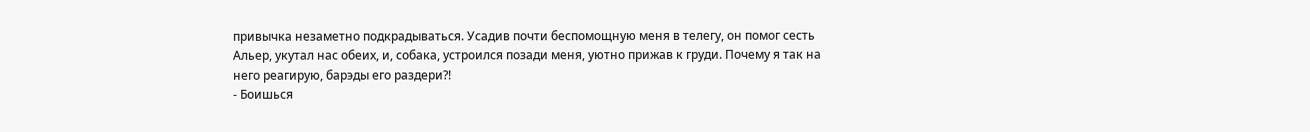привычка незаметно подкрадываться. Усадив почти беспомощную меня в телегу, он помог сесть Альер, укутал нас обеих, и, собака, устроился позади меня, уютно прижав к груди. Почему я так на него реагирую, барэды его раздери?!
- Боишься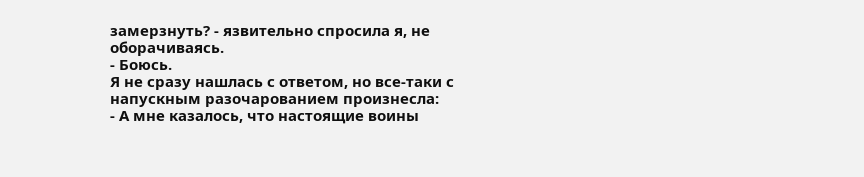замерзнуть? - язвительно спросила я, не оборачиваясь.
- Боюсь.
Я не сразу нашлась с ответом, но все-таки с напускным разочарованием произнесла:
- А мне казалось, что настоящие воины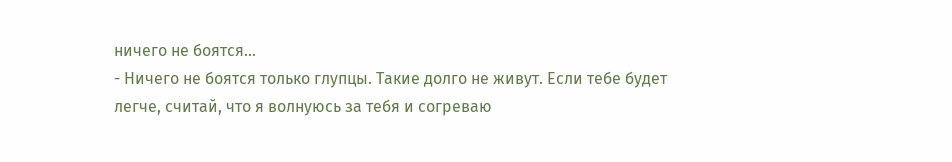ничего не боятся...
- Ничего не боятся только глупцы. Такие долго не живут. Если тебе будет легче, считай, что я волнуюсь за тебя и согреваю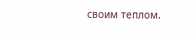своим теплом.